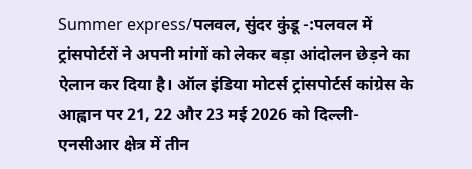Summer express/पलवल, सुंदर कुंडू -:पलवल में ट्रांसपोर्टरों ने अपनी मांगों को लेकर बड़ा आंदोलन छेड़ने का ऐलान कर दिया है। ऑल इंडिया मोटर्स ट्रांसपोर्टर्स कांग्रेस के आह्वान पर 21, 22 और 23 मई 2026 को दिल्ली-एनसीआर क्षेत्र में तीन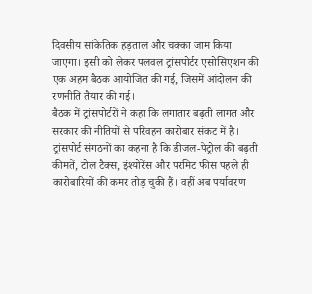दिवसीय सांकेतिक हड़ताल और चक्का जाम किया जाएगा। इसी को लेकर पलवल ट्रांसपोर्टर एसोसिएशन की एक अहम बैठक आयोजित की गई, जिसमें आंदोलन की रणनीति तैयार की गई।
बैठक में ट्रांसपोर्टरों ने कहा कि लगातार बढ़ती लागत और सरकार की नीतियों से परिवहन कारोबार संकट में है। ट्रांसपोर्ट संगठनों का कहना है कि डीजल-पेट्रोल की बढ़ती कीमतें, टोल टैक्स, इंश्योरेंस और परमिट फीस पहले ही कारोबारियों की कमर तोड़ चुकी हैं। वहीं अब पर्यावरण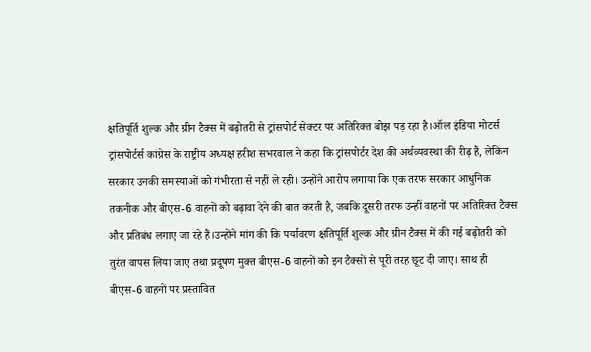क्षतिपूर्ति शुल्क और ग्रीन टैक्स में बढ़ोतरी से ट्रांसपोर्ट सेक्टर पर अतिरिक्त बोझ पड़ रहा है।ऑल इंडिया मोटर्स ट्रांसपोर्टर्स कांग्रेस के राष्ट्रीय अध्यक्ष हरीश सभरवाल ने कहा कि ट्रांसपोर्टर देश की अर्थव्यवस्था की रीढ़ हैं, लेकिन सरकार उनकी समस्याओं को गंभीरता से नहीं ले रही। उन्होंने आरोप लगाया कि एक तरफ सरकार आधुनिक तकनीक और बीएस-6 वाहनों को बढ़ावा देने की बात करती है, जबकि दूसरी तरफ उन्हीं वाहनों पर अतिरिक्त टैक्स और प्रतिबंध लगाए जा रहे हैं।उन्होंने मांग की कि पर्यावरण क्षतिपूर्ति शुल्क और ग्रीन टैक्स में की गई बढ़ोतरी को तुरंत वापस लिया जाए तथा प्रदूषण मुक्त बीएस-6 वाहनों को इन टैक्सों से पूरी तरह छूट दी जाए। साथ ही बीएस-6 वाहनों पर प्रस्तावित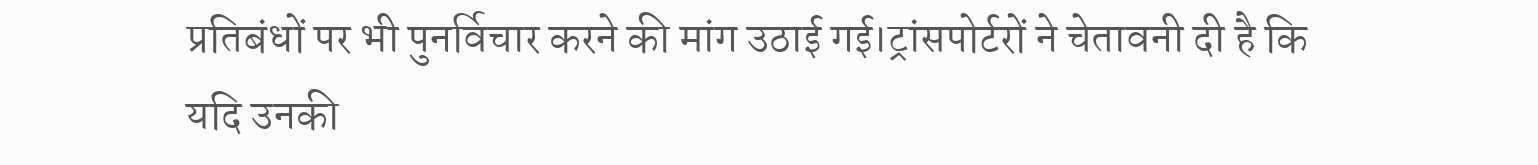प्रतिबंधों पर भी पुनर्विचार करने की मांग उठाई गई।ट्रांसपोर्टरों ने चेतावनी दी है कि यदि उनकी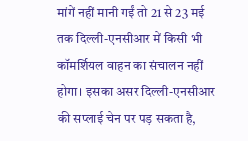मांगें नहीं मानी गईं तो 21 से 23 मई तक दिल्ली-एनसीआर में किसी भी कॉमर्शियल वाहन का संचालन नहीं होगा। इसका असर दिल्ली-एनसीआर की सप्लाई चेन पर पड़ सकता है,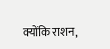क्योंकि राशन,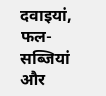दवाइयां, फल-सब्जियां और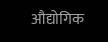औद्योगिक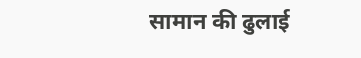सामान की ढुलाई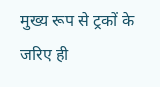मुख्य रूप से ट्रकों के जरिए ही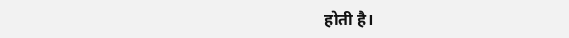होती है।